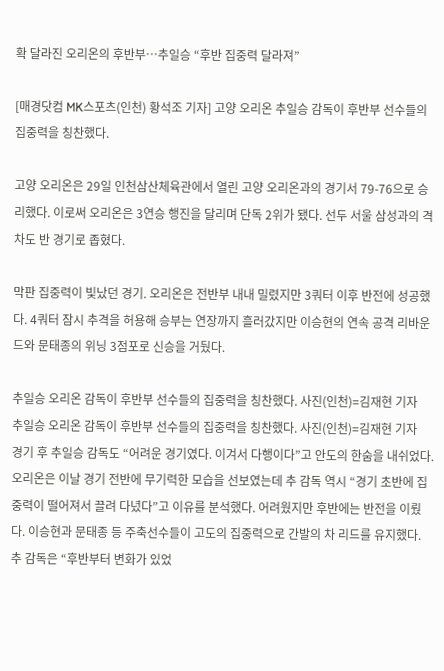확 달라진 오리온의 후반부…추일승 “후반 집중력 달라져”

[매경닷컴 MK스포츠(인천) 황석조 기자] 고양 오리온 추일승 감독이 후반부 선수들의 집중력을 칭찬했다.

고양 오리온은 29일 인천삼산체육관에서 열린 고양 오리온과의 경기서 79-76으로 승리했다. 이로써 오리온은 3연승 행진을 달리며 단독 2위가 됐다. 선두 서울 삼성과의 격차도 반 경기로 좁혔다.

막판 집중력이 빛났던 경기. 오리온은 전반부 내내 밀렸지만 3쿼터 이후 반전에 성공했다. 4쿼터 잠시 추격을 허용해 승부는 연장까지 흘러갔지만 이승현의 연속 공격 리바운드와 문태종의 위닝 3점포로 신승을 거뒀다.

추일승 오리온 감독이 후반부 선수들의 집중력을 칭찬했다. 사진(인천)=김재현 기자
추일승 오리온 감독이 후반부 선수들의 집중력을 칭찬했다. 사진(인천)=김재현 기자
경기 후 추일승 감독도 “어려운 경기였다. 이겨서 다행이다”고 안도의 한숨을 내쉬었다. 오리온은 이날 경기 전반에 무기력한 모습을 선보였는데 추 감독 역시 “경기 초반에 집중력이 떨어져서 끌려 다녔다”고 이유를 분석했다. 어려웠지만 후반에는 반전을 이뤘다. 이승현과 문태종 등 주축선수들이 고도의 집중력으로 간발의 차 리드를 유지했다. 추 감독은 “후반부터 변화가 있었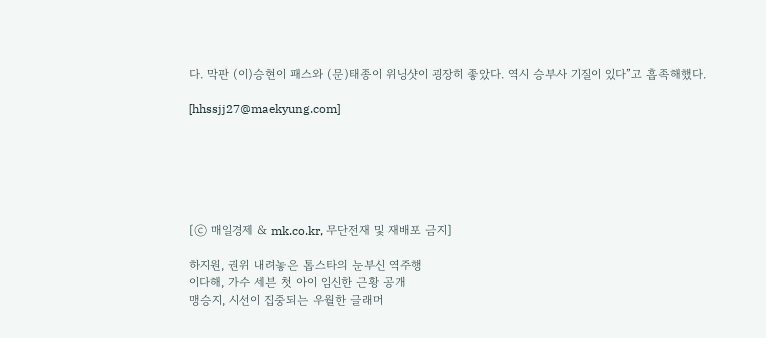다. 막판 (이)승현이 패스와 (문)태종이 위닝샷이 굉장히 좋았다. 역시 승부사 기질이 있다”고 흡족해했다.

[hhssjj27@maekyung.com]






[ⓒ 매일경제 & mk.co.kr, 무단전재 및 재배포 금지]

하지원, 권위 내려놓은 톱스타의 눈부신 역주행
이다해, 가수 세븐 첫 아이 임신한 근황 공개
맹승지, 시선이 집중되는 우월한 글래머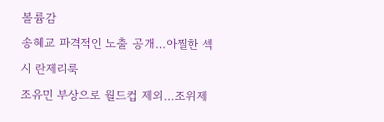볼륨감
송혜교 파격적인 노출 공개…아찔한 섹시 란제리룩
조유민 부상으로 월드컵 제외…조위제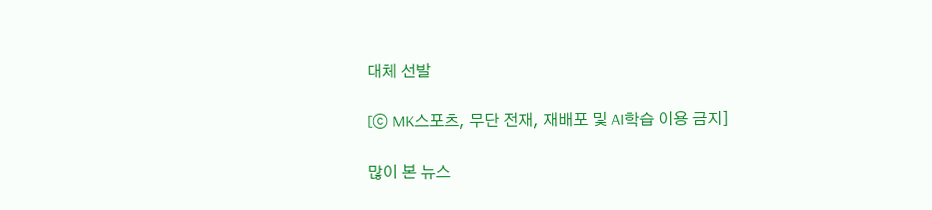대체 선발

[ⓒ MK스포츠, 무단 전재, 재배포 및 AI학습 이용 금지]

많이 본 뉴스